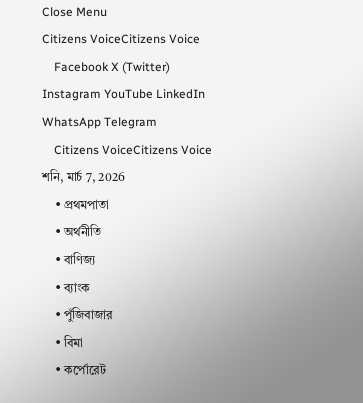Close Menu
Citizens VoiceCitizens Voice
    Facebook X (Twitter) Instagram YouTube LinkedIn WhatsApp Telegram
    Citizens VoiceCitizens Voice শনি, মার্চ 7, 2026
    • প্রথমপাতা
    • অর্থনীতি
    • বাণিজ্য
    • ব্যাংক
    • পুঁজিবাজার
    • বিমা
    • কর্পোরেট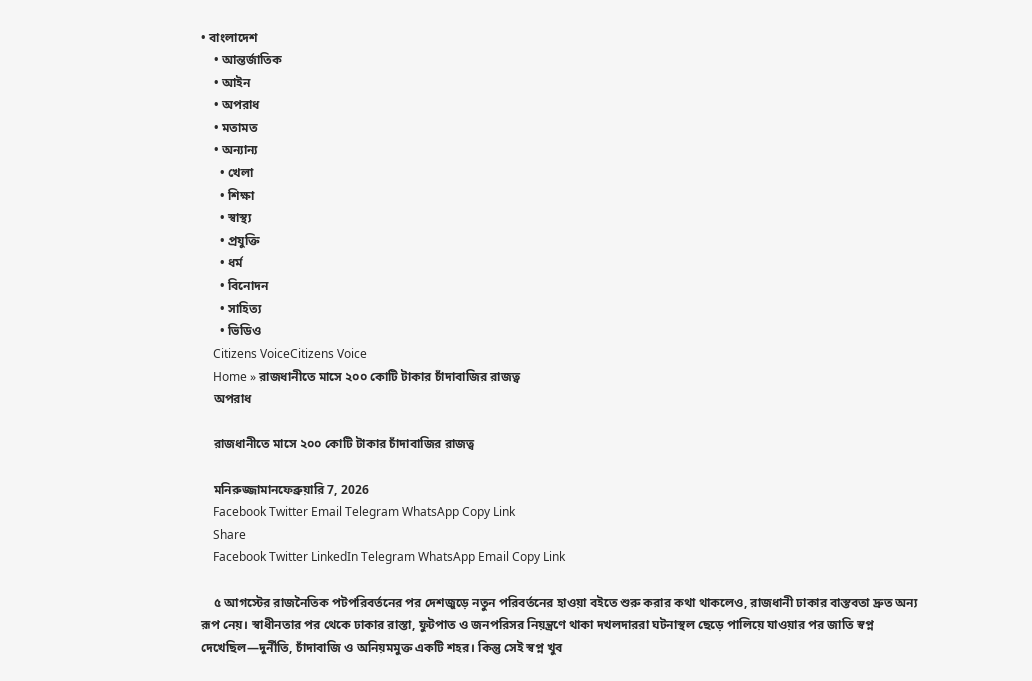• বাংলাদেশ
    • আন্তর্জাতিক
    • আইন
    • অপরাধ
    • মতামত
    • অন্যান্য
      • খেলা
      • শিক্ষা
      • স্বাস্থ্য
      • প্রযুক্তি
      • ধর্ম
      • বিনোদন
      • সাহিত্য
      • ভিডিও
    Citizens VoiceCitizens Voice
    Home » রাজধানীতে মাসে ২০০ কোটি টাকার চাঁদাবাজির রাজত্ব
    অপরাধ

    রাজধানীতে মাসে ২০০ কোটি টাকার চাঁদাবাজির রাজত্ব

    মনিরুজ্জামানফেব্রুয়ারি 7, 2026
    Facebook Twitter Email Telegram WhatsApp Copy Link
    Share
    Facebook Twitter LinkedIn Telegram WhatsApp Email Copy Link

    ৫ আগস্টের রাজনৈতিক পটপরিবর্তনের পর দেশজুড়ে নতুন পরিবর্তনের হাওয়া বইতে শুরু করার কথা থাকলেও, রাজধানী ঢাকার বাস্তবতা দ্রুত অন্য রূপ নেয়। স্বাধীনতার পর থেকে ঢাকার রাস্তা, ফুটপাত ও জনপরিসর নিয়ন্ত্রণে থাকা দখলদাররা ঘটনাস্থল ছেড়ে পালিয়ে যাওয়ার পর জাতি স্বপ্ন দেখেছিল—দুর্নীতি, চাঁদাবাজি ও অনিয়মমুক্ত একটি শহর। কিন্তু সেই স্বপ্ন খুব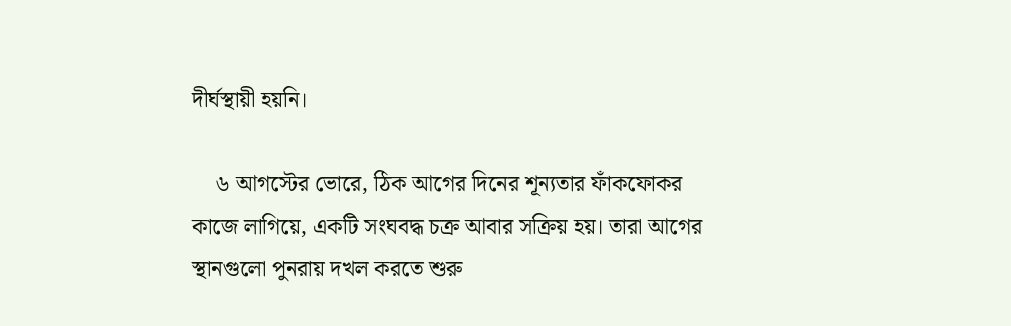দীর্ঘস্থায়ী হয়নি।

    ৬ আগস্টের ভোরে, ঠিক আগের দিনের শূন্যতার ফাঁকফোকর কাজে লাগিয়ে, একটি সংঘবদ্ধ চক্র আবার সক্রিয় হয়। তারা আগের স্থানগুলো পুনরায় দখল করতে শুরু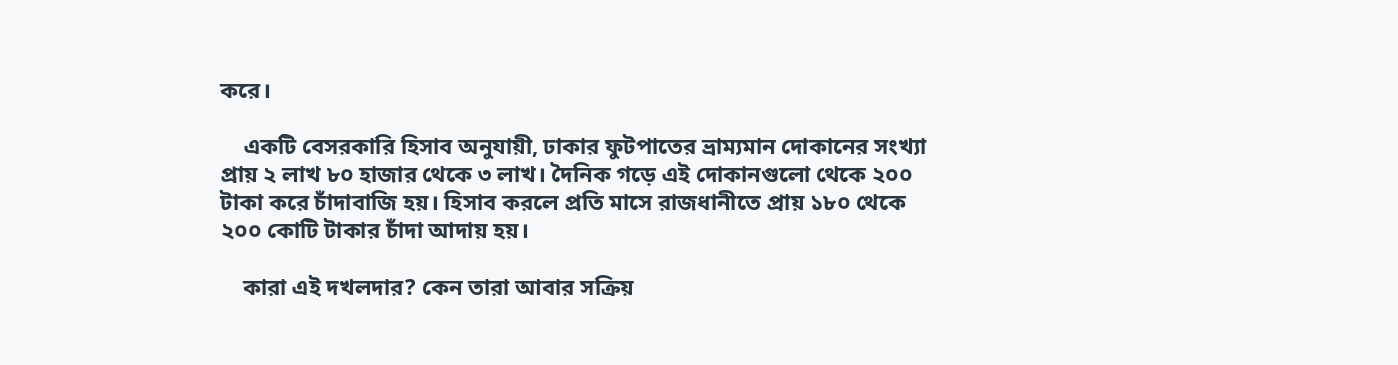করে।

    একটি বেসরকারি হিসাব অনুযায়ী, ঢাকার ফুটপাতের ভ্রাম্যমান দোকানের সংখ্যা প্রায় ২ লাখ ৮০ হাজার থেকে ৩ লাখ। দৈনিক গড়ে এই দোকানগুলো থেকে ২০০ টাকা করে চাঁদাবাজি হয়। হিসাব করলে প্রতি মাসে রাজধানীতে প্রায় ১৮০ থেকে ২০০ কোটি টাকার চাঁদা আদায় হয়।

    কারা এই দখলদার? কেন তারা আবার সক্রিয়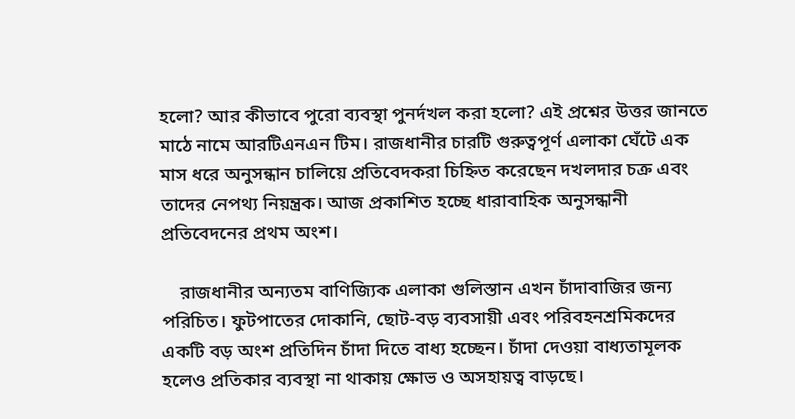হলো? আর কীভাবে পুরো ব্যবস্থা পুনর্দখল করা হলো? এই প্রশ্নের উত্তর জানতে মাঠে নামে আরটিএনএন টিম। রাজধানীর চারটি গুরুত্বপূর্ণ এলাকা ঘেঁটে এক মাস ধরে অনুসন্ধান চালিয়ে প্রতিবেদকরা চিহ্নিত করেছেন দখলদার চক্র এবং তাদের নেপথ্য নিয়ন্ত্রক। আজ প্রকাশিত হচ্ছে ধারাবাহিক অনুসন্ধানী প্রতিবেদনের প্রথম অংশ।

    রাজধানীর অন্যতম বাণিজ্যিক এলাকা গুলিস্তান এখন চাঁদাবাজির জন্য পরিচিত। ফুটপাতের দোকানি, ছোট-বড় ব্যবসায়ী এবং পরিবহনশ্রমিকদের একটি বড় অংশ প্রতিদিন চাঁদা দিতে বাধ্য হচ্ছেন। চাঁদা দেওয়া বাধ্যতামূলক হলেও প্রতিকার ব্যবস্থা না থাকায় ক্ষোভ ও অসহায়ত্ব বাড়ছে।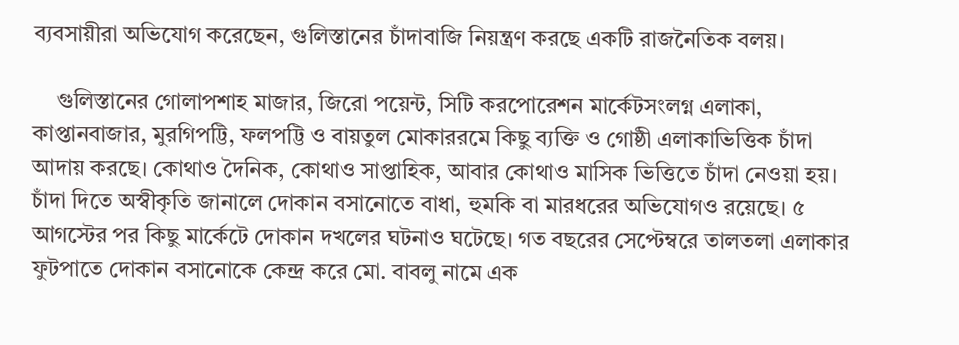ব্যবসায়ীরা অভিযোগ করেছেন, গুলিস্তানের চাঁদাবাজি নিয়ন্ত্রণ করছে একটি রাজনৈতিক বলয়।

    গুলিস্তানের গোলাপশাহ মাজার, জিরো পয়েন্ট, সিটি করপোরেশন মার্কেটসংলগ্ন এলাকা, কাপ্তানবাজার, মুরগিপট্টি, ফলপট্টি ও বায়তুল মোকাররমে কিছু ব্যক্তি ও গোষ্ঠী এলাকাভিত্তিক চাঁদা আদায় করছে। কোথাও দৈনিক, কোথাও সাপ্তাহিক, আবার কোথাও মাসিক ভিত্তিতে চাঁদা নেওয়া হয়। চাঁদা দিতে অস্বীকৃতি জানালে দোকান বসানোতে বাধা, হুমকি বা মারধরের অভিযোগও রয়েছে। ৫ আগস্টের পর কিছু মার্কেটে দোকান দখলের ঘটনাও ঘটেছে। গত বছরের সেপ্টেম্বরে তালতলা এলাকার ফুটপাতে দোকান বসানোকে কেন্দ্র করে মো. বাবলু নামে এক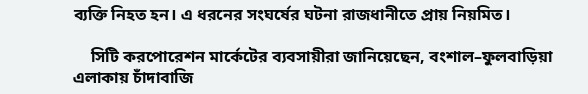ব্যক্তি নিহত হন। এ ধরনের সংঘর্ষের ঘটনা রাজধানীতে প্রায় নিয়মিত।

    সিটি করপোরেশন মার্কেটের ব্যবসায়ীরা জানিয়েছেন, বংশাল–ফুলবাড়িয়া এলাকায় চাঁদাবাজি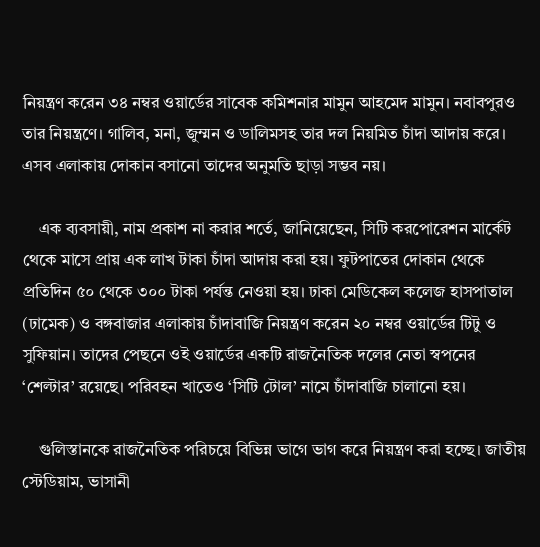নিয়ন্ত্রণ করেন ৩৪ নম্বর ওয়ার্ডের সাবেক কমিশনার মামুন আহমেদ মামুন। নবাবপুরও তার নিয়ন্ত্রণে। গালিব, মনা, জুম্মন ও ডালিমসহ তার দল নিয়মিত চাঁদা আদায় করে। এসব এলাকায় দোকান বসানো তাদের অনুমতি ছাড়া সম্ভব নয়।

    এক ব্যবসায়ী, নাম প্রকাশ না করার শর্তে, জানিয়েছেন, সিটি করপোরেশন মার্কেট থেকে মাসে প্রায় এক লাখ টাকা চাঁদা আদায় করা হয়। ফুটপাতের দোকান থেকে প্রতিদিন ৫০ থেকে ৩০০ টাকা পর্যন্ত নেওয়া হয়। ঢাকা মেডিকেল কলেজ হাসপাতাল (ঢামেক) ও বঙ্গবাজার এলাকায় চাঁদাবাজি নিয়ন্ত্রণ করেন ২০ নম্বর ওয়ার্ডের টিটু ও সুফিয়ান। তাদের পেছনে ওই ওয়ার্ডের একটি রাজনৈতিক দলের নেতা স্বপনের ‘শেল্টার’ রয়েছে। পরিবহন খাতেও ‘সিটি টোল’ নামে চাঁদাবাজি চালানো হয়।

    গুলিস্তানকে রাজনৈতিক পরিচয়ে বিভিন্ন ভাগে ভাগ করে নিয়ন্ত্রণ করা হচ্ছে। জাতীয় স্টেডিয়াম, ভাসানী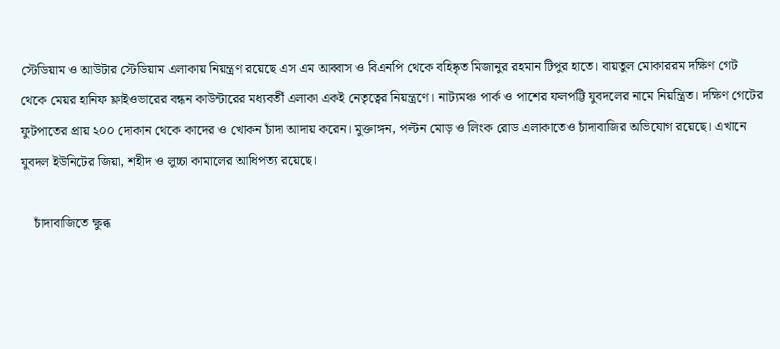স্টেডিয়াম ও আউটার স্টেডিয়াম এলাকায় নিয়ন্ত্রণ রয়েছে এস এম আব্বাস ও বিএনপি থেকে বহিষ্কৃত মিজানুর রহমান টিপুর হাতে। বায়তুল মোকাররম দক্ষিণ গেট থেকে মেয়র হানিফ ফ্লাইওভারের বন্ধন কাউন্টারের মধ্যবর্তী এলাকা একই নেতৃত্বের নিয়ন্ত্রণে। নাট্যমঞ্চ পার্ক ও পাশের ফলপট্টি যুবদলের নামে নিয়ন্ত্রিত। দক্ষিণ গেটের ফুটপাতের প্রায় ২০০ দোকান থেকে কাদের ও খোকন চাঁদা আদায় করেন। মুক্তাঙ্গন, পল্টন মোড় ও লিংক রোড এলাকাতেও চাঁদাবাজির অভিযোগ রয়েছে। এখানে যুবদল ইউনিটের জিয়া, শহীদ ও লুচ্চা কামালের আধিপত্য রয়েছে।

    চাঁদাবাজিতে ক্ষুব্ধ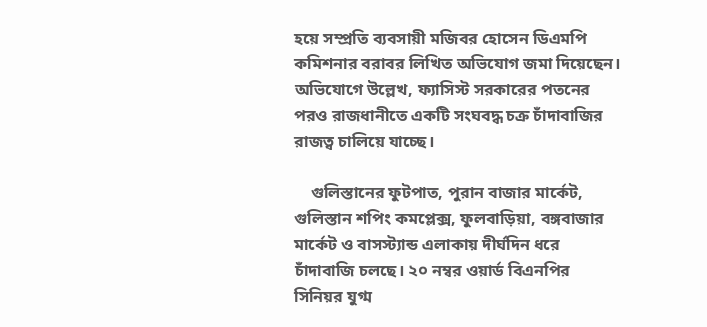হয়ে সম্প্রতি ব্যবসায়ী মজিবর হোসেন ডিএমপি কমিশনার বরাবর লিখিত অভিযোগ জমা দিয়েছেন। অভিযোগে উল্লেখ, ফ্যাসিস্ট সরকারের পতনের পরও রাজধানীতে একটি সংঘবদ্ধ চক্র চাঁদাবাজির রাজত্ব চালিয়ে যাচ্ছে।

    গুলিস্তানের ফুটপাত, পুরান বাজার মার্কেট, গুলিস্তান শপিং কমপ্লেক্স, ফুলবাড়িয়া, বঙ্গবাজার মার্কেট ও বাসস্ট্যান্ড এলাকায় দীর্ঘদিন ধরে চাঁদাবাজি চলছে। ২০ নম্বর ওয়ার্ড বিএনপির সিনিয়র যুগ্ম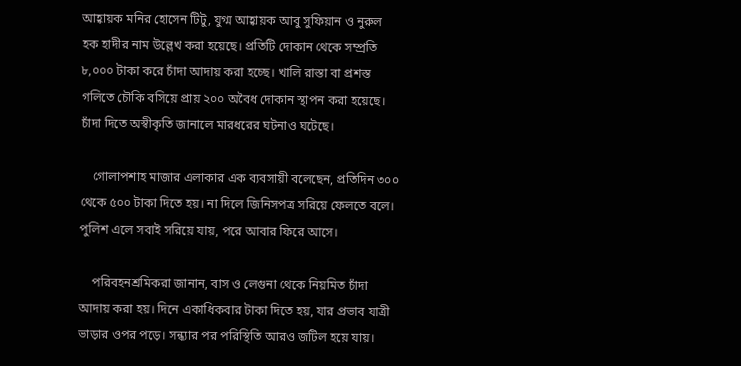আহ্বায়ক মনির হোসেন টিটু, যুগ্ম আহ্বায়ক আবু সুফিয়ান ও নুরুল হক হাদীর নাম উল্লেখ করা হয়েছে। প্রতিটি দোকান থেকে সম্প্রতি ৮,০০০ টাকা করে চাঁদা আদায় করা হচ্ছে। খালি রাস্তা বা প্রশস্ত গলিতে চৌকি বসিয়ে প্রায় ২০০ অবৈধ দোকান স্থাপন করা হয়েছে। চাঁদা দিতে অস্বীকৃতি জানালে মারধরের ঘটনাও ঘটেছে।

    গোলাপশাহ মাজার এলাকার এক ব্যবসায়ী বলেছেন, প্রতিদিন ৩০০ থেকে ৫০০ টাকা দিতে হয়। না দিলে জিনিসপত্র সরিয়ে ফেলতে বলে। পুলিশ এলে সবাই সরিয়ে যায়, পরে আবার ফিরে আসে।

    পরিবহনশ্রমিকরা জানান, বাস ও লেগুনা থেকে নিয়মিত চাঁদা আদায় করা হয়। দিনে একাধিকবার টাকা দিতে হয়, যার প্রভাব যাত্রী ভাড়ার ওপর পড়ে। সন্ধ্যার পর পরিস্থিতি আরও জটিল হয়ে যায়।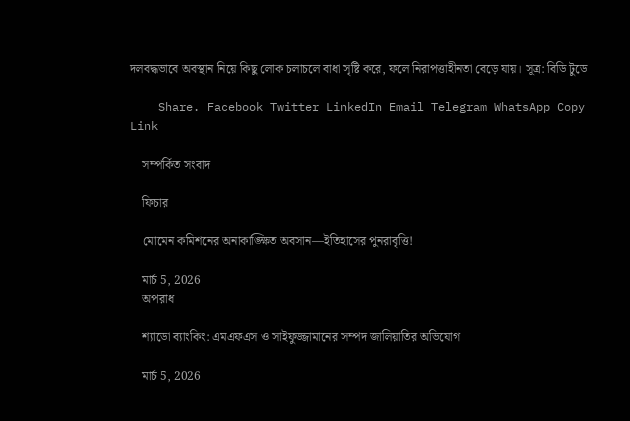দলবদ্ধভাবে অবস্থান নিয়ে কিছু লোক চলাচলে বাধা সৃষ্টি করে, ফলে নিরাপত্তাহীনতা বেড়ে যায়। সূত্র: বিডি টুডে

    Share. Facebook Twitter LinkedIn Email Telegram WhatsApp Copy Link

    সম্পর্কিত সংবাদ

    ফিচার

    মোমেন কমিশনের অনাকাঙ্ক্ষিত অবসান—ইতিহাসের পুনরাবৃত্তি!

    মার্চ 5, 2026
    অপরাধ

    শ্যাডো ব্যাংকিং: এমএফএস ও সাইফুজ্জামানের সম্পদ জালিয়াতির অভিযোগ

    মার্চ 5, 2026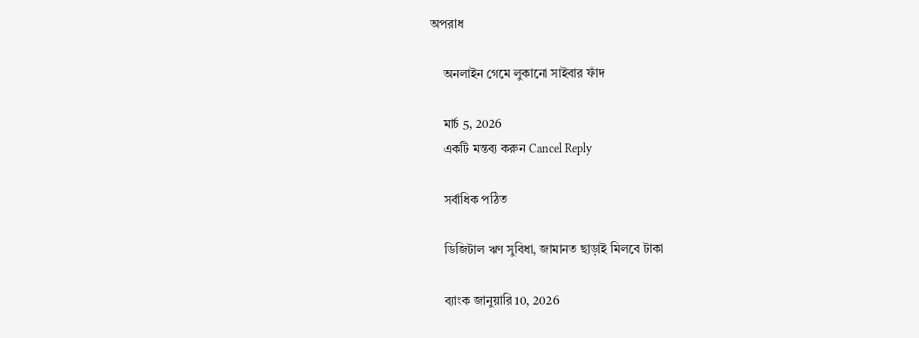অপরাধ

    অনলাইন গেমে লুকানো সাইবার ফাঁদ

    মার্চ 5, 2026
    একটি মন্তব্য করুন Cancel Reply

    সর্বাধিক পঠিত

    ডিজিটাল ঋণ সুবিধা, জামানত ছাড়াই মিলবে টাকা

    ব্যাংক জানুয়ারি 10, 2026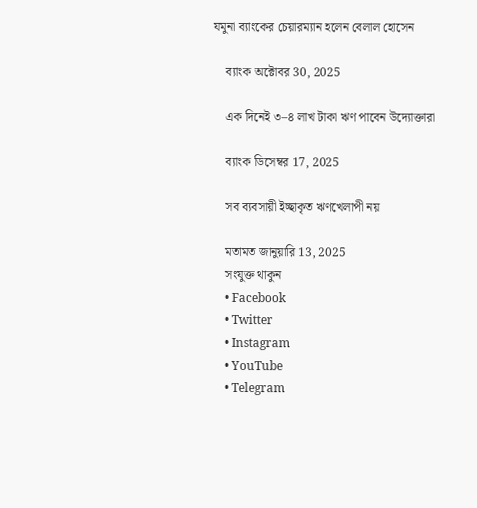যমুনা ব্যাংকের চেয়ারম্যান হলেন বেলাল হোসেন

    ব্যাংক অক্টোবর 30, 2025

    এক দিনেই ৩–৪ লাখ টাকা ঋণ পাবেন উদ্যোক্তারা

    ব্যাংক ডিসেম্বর 17, 2025

    সব ব্যবসায়ী ইচ্ছাকৃত ঋণখেলাপী নয়

    মতামত জানুয়ারি 13, 2025
    সংযুক্ত থাকুন
    • Facebook
    • Twitter
    • Instagram
    • YouTube
    • Telegram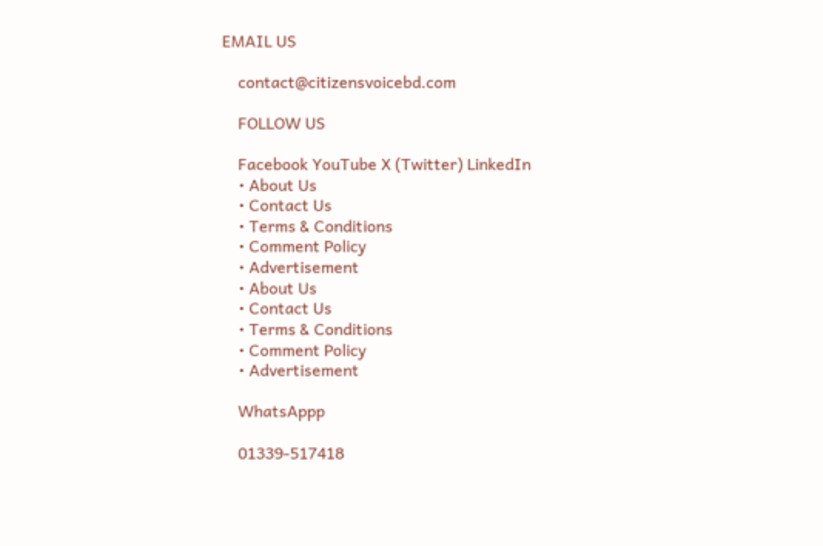EMAIL US

    contact@citizensvoicebd.com

    FOLLOW US

    Facebook YouTube X (Twitter) LinkedIn
    • About Us
    • Contact Us
    • Terms & Conditions
    • Comment Policy
    • Advertisement
    • About Us
    • Contact Us
    • Terms & Conditions
    • Comment Policy
    • Advertisement

    WhatsAppp

    01339-517418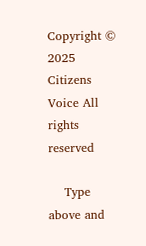Copyright © 2025 Citizens Voice All rights reserved

    Type above and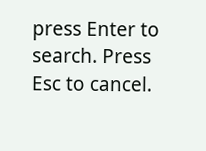press Enter to search. Press Esc to cancel.